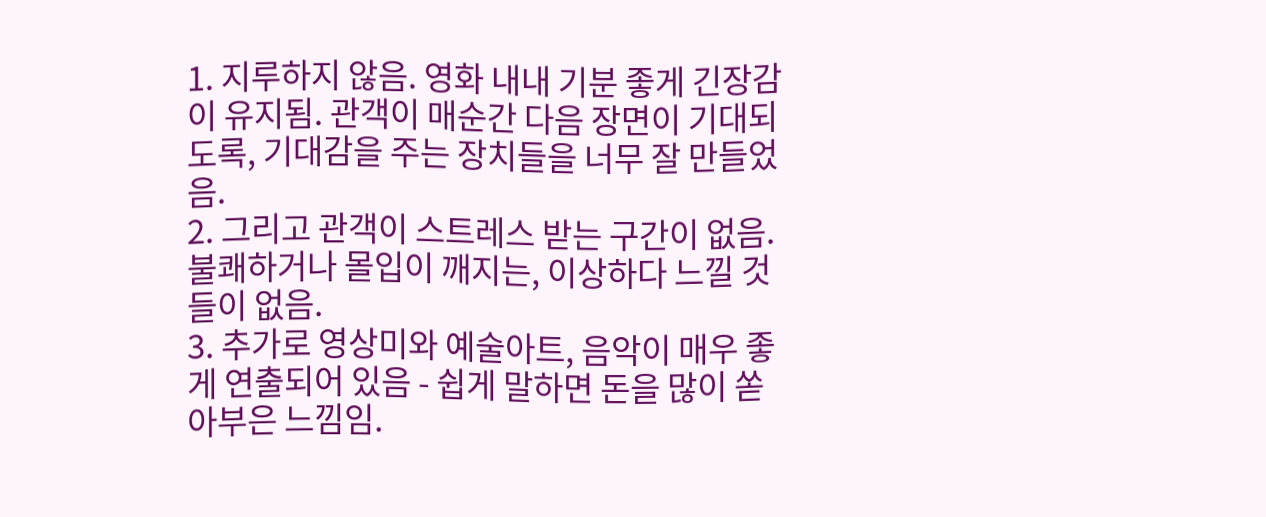1. 지루하지 않음. 영화 내내 기분 좋게 긴장감이 유지됨. 관객이 매순간 다음 장면이 기대되도록, 기대감을 주는 장치들을 너무 잘 만들었음.
2. 그리고 관객이 스트레스 받는 구간이 없음. 불쾌하거나 몰입이 깨지는, 이상하다 느낄 것들이 없음.
3. 추가로 영상미와 예술아트, 음악이 매우 좋게 연출되어 있음 - 쉽게 말하면 돈을 많이 쏟아부은 느낌임.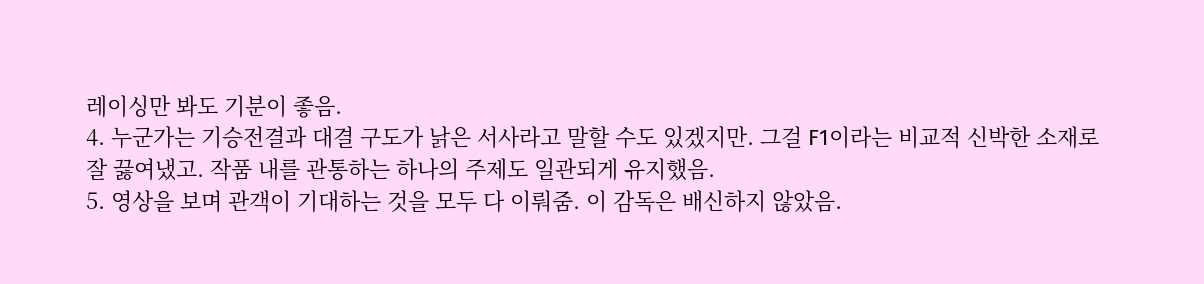레이싱만 봐도 기분이 좋음.
4. 누군가는 기승전결과 대결 구도가 낡은 서사라고 말할 수도 있겠지만. 그걸 F1이라는 비교적 신박한 소재로 잘 끓여냈고. 작품 내를 관통하는 하나의 주제도 일관되게 유지했음.
5. 영상을 보며 관객이 기대하는 것을 모두 다 이뤄줌. 이 감독은 배신하지 않았음.